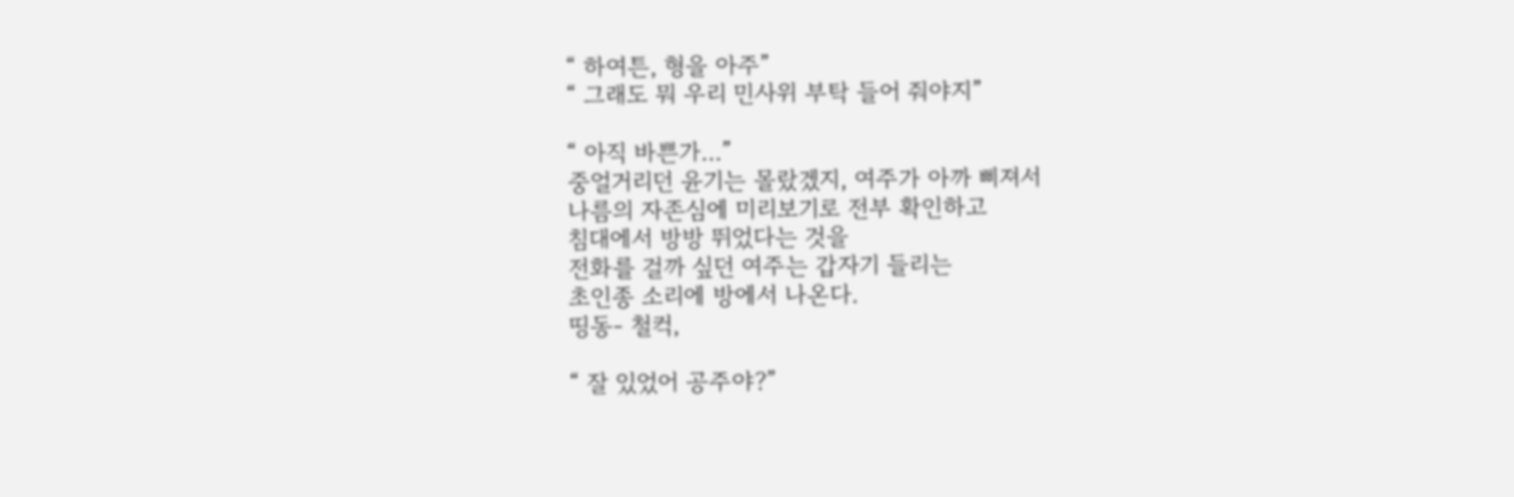“ 하여튼, 형을 아주”
“ 그래도 뭐 우리 민사위 부탁 들어 줘야지”

“ 아직 바쁜가...”
중얼거리던 윤기는 몰랐겠지, 여주가 아까 삐져서
나름의 자존심에 미리보기로 전부 확인하고
침대에서 방방 뛰었다는 것을
전화를 걸까 싶던 여주는 갑자기 들리는
초인종 소리에 방에서 나온다.
띵동- 철컥,

“ 잘 있었어 공주야?”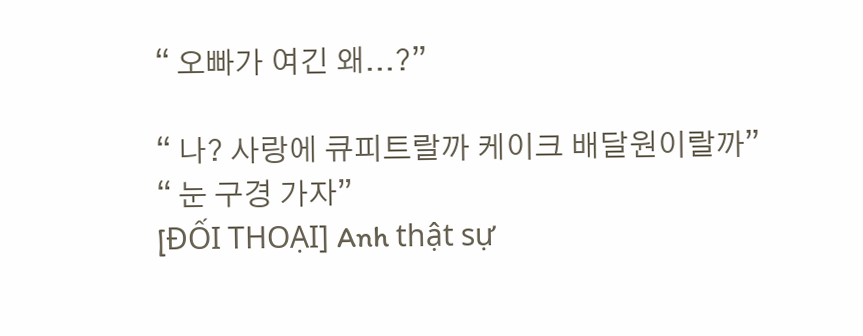“ 오빠가 여긴 왜...?”

“ 나? 사랑에 큐피트랄까 케이크 배달원이랄까”
“ 눈 구경 가자”
[ĐỐI THOẠI] Anh thật sự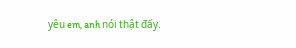yêu em, anh nói thật đấy.